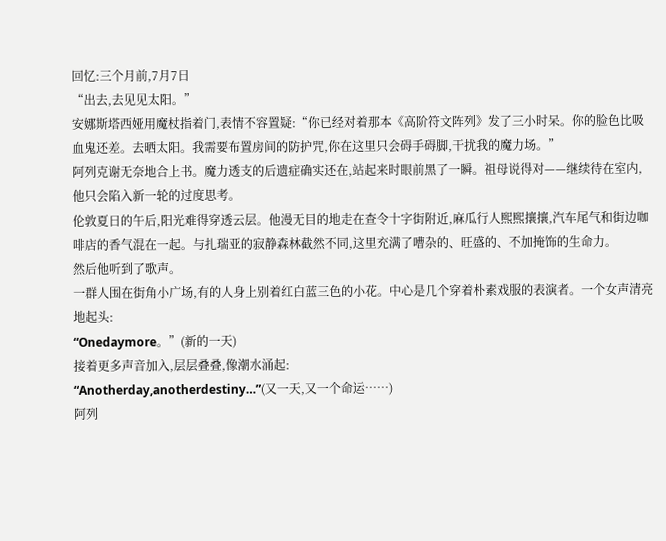回忆:三个月前,7月7日
“出去,去见见太阳。”
安娜斯塔西娅用魔杖指着门,表情不容置疑:“你已经对着那本《高阶符文阵列》发了三小时呆。你的脸色比吸血鬼还差。去晒太阳。我需要布置房间的防护咒,你在这里只会碍手碍脚,干扰我的魔力场。”
阿列克谢无奈地合上书。魔力透支的后遗症确实还在,站起来时眼前黑了一瞬。祖母说得对——继续待在室内,他只会陷入新一轮的过度思考。
伦敦夏日的午后,阳光难得穿透云层。他漫无目的地走在查令十字街附近,麻瓜行人熙熙攘攘,汽车尾气和街边咖啡店的香气混在一起。与扎瑞亚的寂静森林截然不同,这里充满了嘈杂的、旺盛的、不加掩饰的生命力。
然后他听到了歌声。
一群人围在街角小广场,有的人身上别着红白蓝三色的小花。中心是几个穿着朴素戏服的表演者。一个女声清亮地起头:
“Onedaymore。”(新的一天)
接着更多声音加入,层层叠叠,像潮水涌起:
“Anotherday,anotherdestiny…”(又一天,又一个命运……)
阿列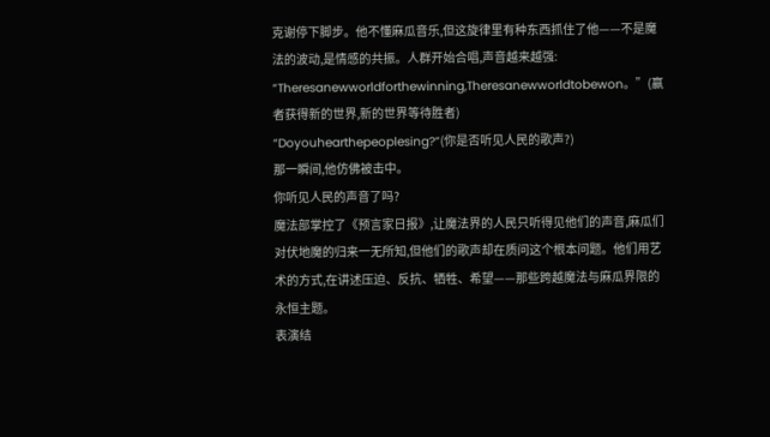克谢停下脚步。他不懂麻瓜音乐,但这旋律里有种东西抓住了他——不是魔法的波动,是情感的共振。人群开始合唱,声音越来越强:
“Theresanewworldforthewinning,Theresanewworldtobewon。”(赢者获得新的世界,新的世界等待胜者)
“Doyouhearthepeoplesing?”(你是否听见人民的歌声?)
那一瞬间,他仿佛被击中。
你听见人民的声音了吗?
魔法部掌控了《预言家日报》,让魔法界的人民只听得见他们的声音,麻瓜们对伏地魔的归来一无所知,但他们的歌声却在质问这个根本问题。他们用艺术的方式,在讲述压迫、反抗、牺牲、希望——那些跨越魔法与麻瓜界限的永恒主题。
表演结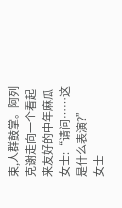束,人群鼓掌。阿列克谢走向一个看起来友好的中年麻瓜女士:“请问……这是什么表演?”
女士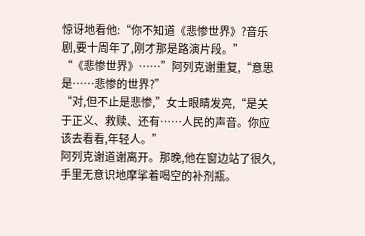惊讶地看他:“你不知道《悲惨世界》?音乐剧,要十周年了,刚才那是路演片段。”
“《悲惨世界》……”阿列克谢重复,“意思是……悲惨的世界?”
“对,但不止是悲惨,”女士眼睛发亮,“是关于正义、救赎、还有……人民的声音。你应该去看看,年轻人。”
阿列克谢道谢离开。那晚,他在窗边站了很久,手里无意识地摩挲着喝空的补剂瓶。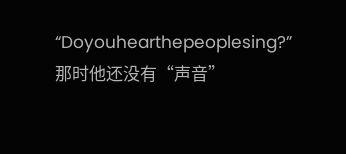“Doyouhearthepeoplesing?”
那时他还没有“声音”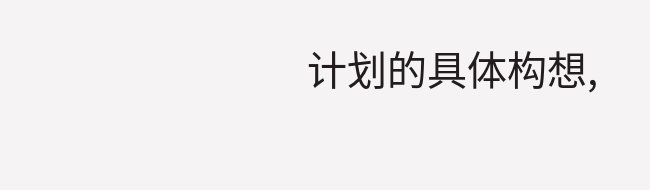计划的具体构想,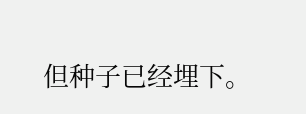但种子已经埋下。